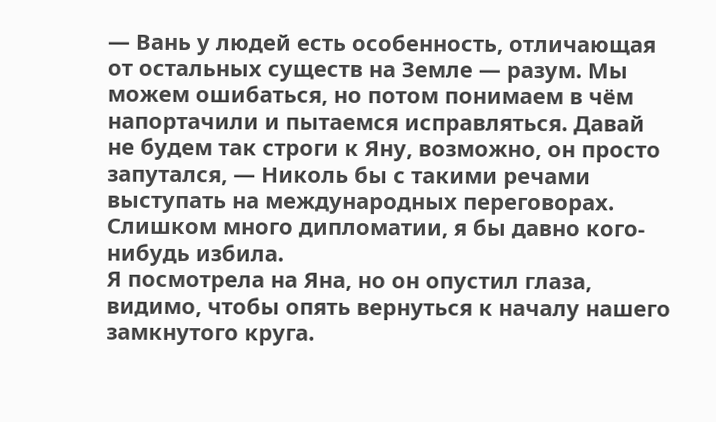— Вань у людей есть особенность, отличающая от остальных существ на Земле — разум. Мы можем ошибаться, но потом понимаем в чём напортачили и пытаемся исправляться. Давай не будем так строги к Яну, возможно, он просто запутался, — Николь бы с такими речами выступать на международных переговорах. Слишком много дипломатии, я бы давно кого-нибудь избила.
Я посмотрела на Яна, но он опустил глаза, видимо, чтобы опять вернуться к началу нашего замкнутого круга.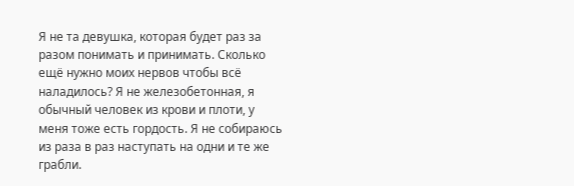Я не та девушка, которая будет раз за разом понимать и принимать. Сколько ещё нужно моих нервов чтобы всё наладилось? Я не железобетонная, я обычный человек из крови и плоти, у меня тоже есть гордость. Я не собираюсь из раза в раз наступать на одни и те же грабли.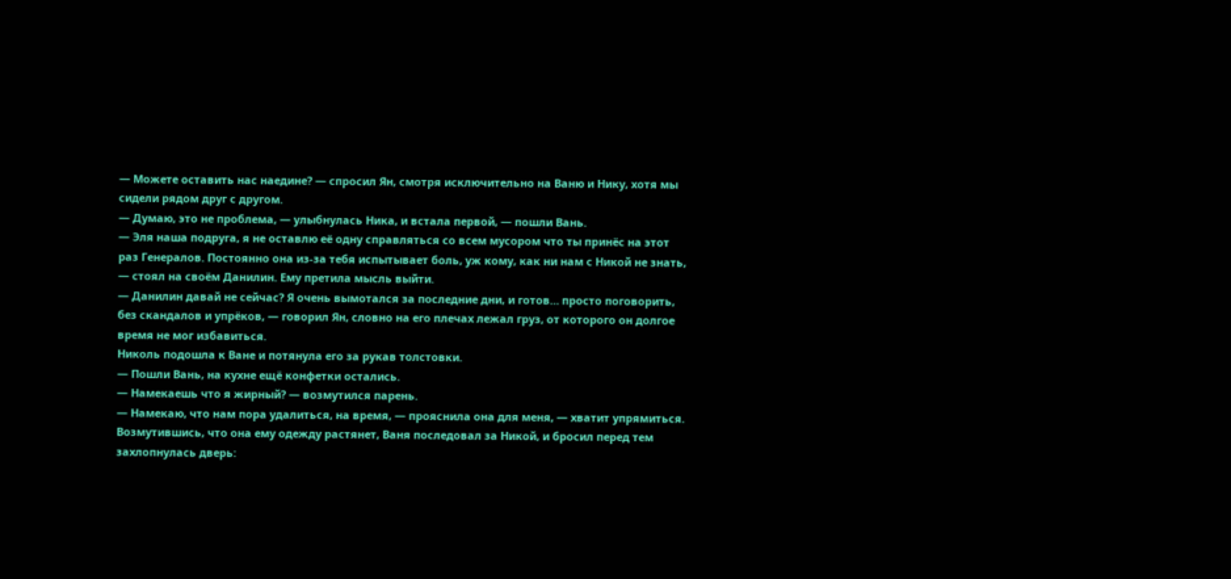— Можете оставить нас наедине? — спросил Ян, смотря исключительно на Ваню и Нику, хотя мы сидели рядом друг с другом.
— Думаю, это не проблема, — улыбнулась Ника, и встала первой, — пошли Вань.
— Эля наша подруга, я не оставлю её одну справляться со всем мусором что ты принёс на этот раз Генералов. Постоянно она из-за тебя испытывает боль, уж кому, как ни нам с Никой не знать, — стоял на своём Данилин. Ему претила мысль выйти.
— Данилин давай не сейчас? Я очень вымотался за последние дни, и готов… просто поговорить, без скандалов и упрёков, — говорил Ян, словно на его плечах лежал груз, от которого он долгое время не мог избавиться.
Николь подошла к Ване и потянула его за рукав толстовки.
— Пошли Вань, на кухне ещё конфетки остались.
— Намекаешь что я жирный? — возмутился парень.
— Намекаю, что нам пора удалиться, на время, — прояснила она для меня, — хватит упрямиться.
Возмутившись, что она ему одежду растянет, Ваня последовал за Никой, и бросил перед тем захлопнулась дверь: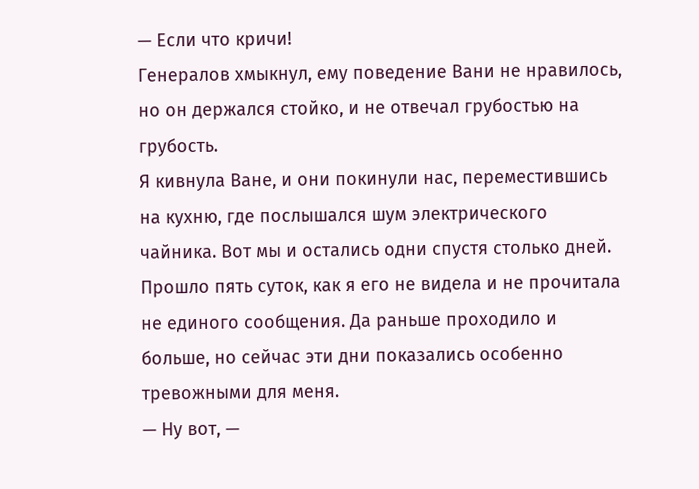— Если что кричи!
Генералов хмыкнул, ему поведение Вани не нравилось, но он держался стойко, и не отвечал грубостью на грубость.
Я кивнула Ване, и они покинули нас, переместившись на кухню, где послышался шум электрического чайника. Вот мы и остались одни спустя столько дней. Прошло пять суток, как я его не видела и не прочитала не единого сообщения. Да раньше проходило и больше, но сейчас эти дни показались особенно тревожными для меня.
— Ну вот, —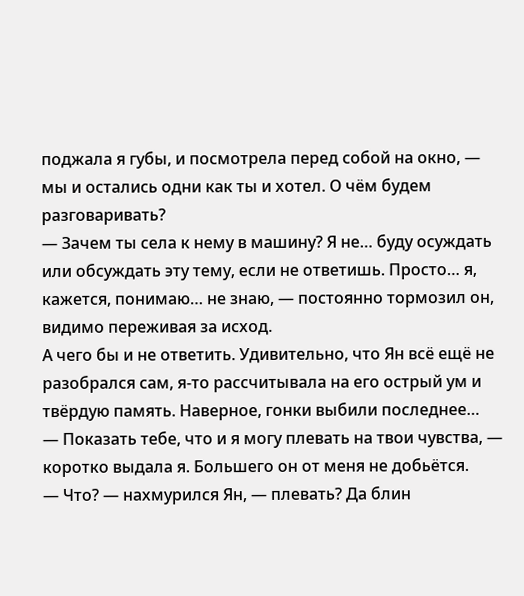поджала я губы, и посмотрела перед собой на окно, — мы и остались одни как ты и хотел. О чём будем разговаривать?
— Зачем ты села к нему в машину? Я не… буду осуждать или обсуждать эту тему, если не ответишь. Просто… я, кажется, понимаю… не знаю, — постоянно тормозил он, видимо переживая за исход.
А чего бы и не ответить. Удивительно, что Ян всё ещё не разобрался сам, я-то рассчитывала на его острый ум и твёрдую память. Наверное, гонки выбили последнее…
— Показать тебе, что и я могу плевать на твои чувства, — коротко выдала я. Большего он от меня не добьётся.
— Что? — нахмурился Ян, — плевать? Да блин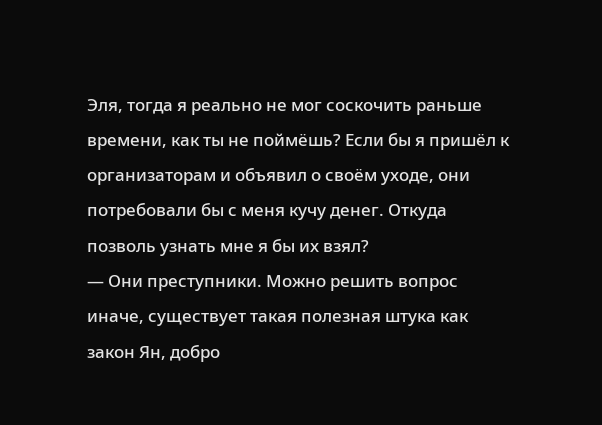Эля, тогда я реально не мог соскочить раньше времени, как ты не поймёшь? Если бы я пришёл к организаторам и объявил о своём уходе, они потребовали бы с меня кучу денег. Откуда позволь узнать мне я бы их взял?
— Они преступники. Можно решить вопрос иначе, существует такая полезная штука как закон Ян, добро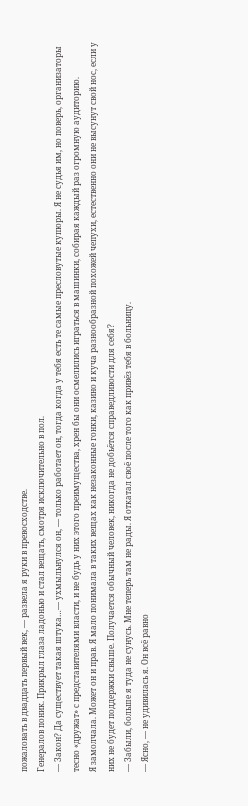пожаловать в двадцать первый век, — развела я руки в превосходстве.
Генералов поник. Прикрыл глаза ладонью и стал вещать, смотря исключительно в пол.
— Закон? Да существует такая штука…— ухмыльнулся он, — только работает он, тогда когда у тебя есть те самые пресловутые купюры. Я не судья им, но поверь, организаторы тесно «дружат» с представителями власти, и не будь у них этого преимущества, хрен бы они осмелились играться в машинки, собирая каждый раз огромную аудиторию.
Я замолчала. Может он и прав. Я мало понимала в таких вещах как незаконные гонки, казино и куча разнообразной похожей чепухи, естественно они не высунут свой нос, если у них не будет поддержки свыше. Получается обычный человек, никогда не добьётся справедливости для себя?
— Забыли, больше я туда не сунусь. Мне теперь там не рады. Я откатал своё после того как привёз тебя в больницу.
— Ясно, — не удивилась я. Он всё равно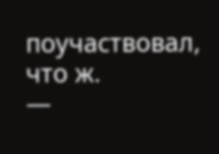поучаствовал, что ж.
—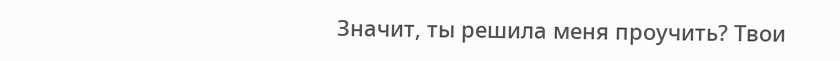Значит, ты решила меня проучить? Твои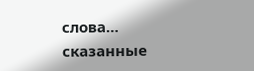слова… сказанные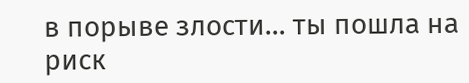в порыве злости… ты пошла на риск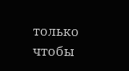только чтобы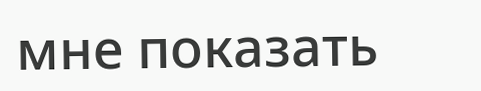мне показать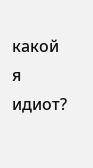какой я идиот?